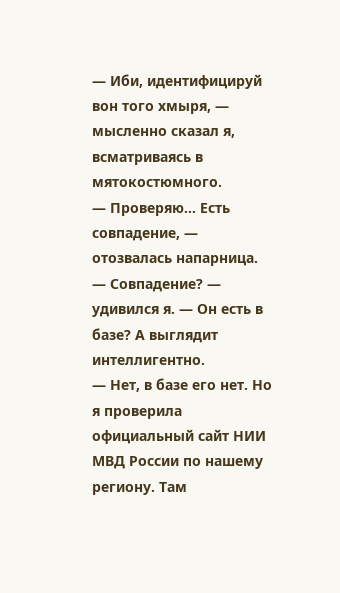— Иби, идентифицируй вон того хмыря, — мысленно сказал я, всматриваясь в мятокостюмного.
— Проверяю… Есть совпадение, — отозвалась напарница.
— Совпадение? — удивился я. — Он есть в базе? А выглядит интеллигентно.
— Нет, в базе его нет. Но я проверила официальный сайт НИИ МВД России по нашему региону. Там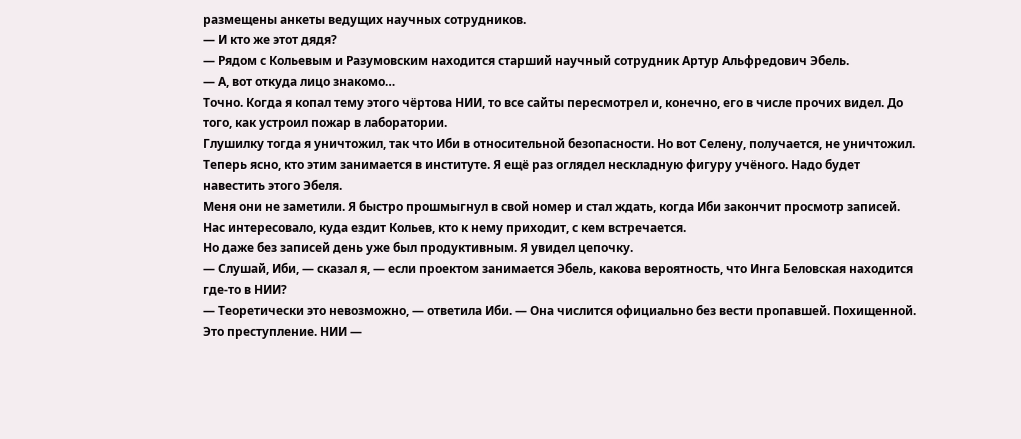размещены анкеты ведущих научных сотрудников.
— И кто же этот дядя?
— Рядом с Кольевым и Разумовским находится старший научный сотрудник Артур Альфредович Эбель.
— А, вот откуда лицо знакомо…
Точно. Когда я копал тему этого чёртова НИИ, то все сайты пересмотрел и, конечно, его в числе прочих видел. До того, как устроил пожар в лаборатории.
Глушилку тогда я уничтожил, так что Иби в относительной безопасности. Но вот Селену, получается, не уничтожил.
Теперь ясно, кто этим занимается в институте. Я ещё раз оглядел нескладную фигуру учёного. Надо будет навестить этого Эбеля.
Меня они не заметили. Я быстро прошмыгнул в свой номер и стал ждать, когда Иби закончит просмотр записей. Нас интересовало, куда ездит Кольев, кто к нему приходит, с кем встречается.
Но даже без записей день уже был продуктивным. Я увидел цепочку.
— Слушай, Иби, — сказал я, — если проектом занимается Эбель, какова вероятность, что Инга Беловская находится где-то в НИИ?
— Теоретически это невозможно, — ответила Иби. — Она числится официально без вести пропавшей. Похищенной. Это преступление. НИИ —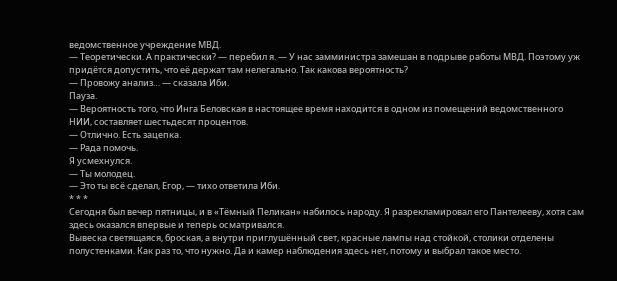ведомственное учреждение МВД.
— Теоретически. А практически? — перебил я. — У нас замминистра замешан в подрыве работы МВД. Поэтому уж придётся допустить, что её держат там нелегально. Так какова вероятность?
— Провожу анализ… — сказала Иби.
Пауза.
— Вероятность того, что Инга Беловская в настоящее время находится в одном из помещений ведомственного НИИ, составляет шестьдесят процентов.
— Отлично. Есть зацепка.
— Рада помочь.
Я усмехнулся.
— Ты молодец.
— Это ты всё сделал, Егор, — тихо ответила Иби.
* * *
Сегодня был вечер пятницы, и в «Тёмный Пеликан» набилось народу. Я разрекламировал его Пантелееву, хотя сам здесь оказался впервые и теперь осматривался.
Вывеска светящаяся, броская, а внутри приглушённый свет, красные лампы над стойкой, столики отделены полустенками. Как раз то, что нужно. Да и камер наблюдения здесь нет, потому и выбрал такое место.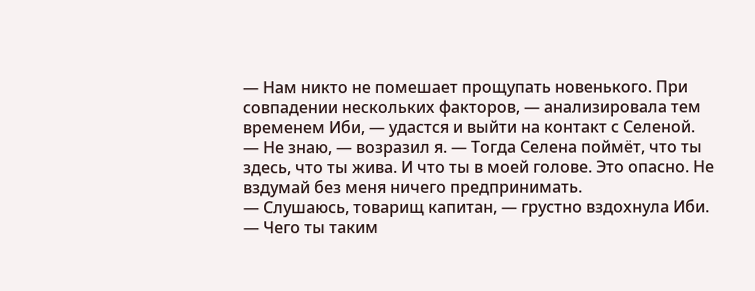— Нам никто не помешает прощупать новенького. При совпадении нескольких факторов, — анализировала тем временем Иби, — удастся и выйти на контакт с Селеной.
— Не знаю, — возразил я. — Тогда Селена поймёт, что ты здесь, что ты жива. И что ты в моей голове. Это опасно. Не вздумай без меня ничего предпринимать.
— Слушаюсь, товарищ капитан, — грустно вздохнула Иби.
— Чего ты таким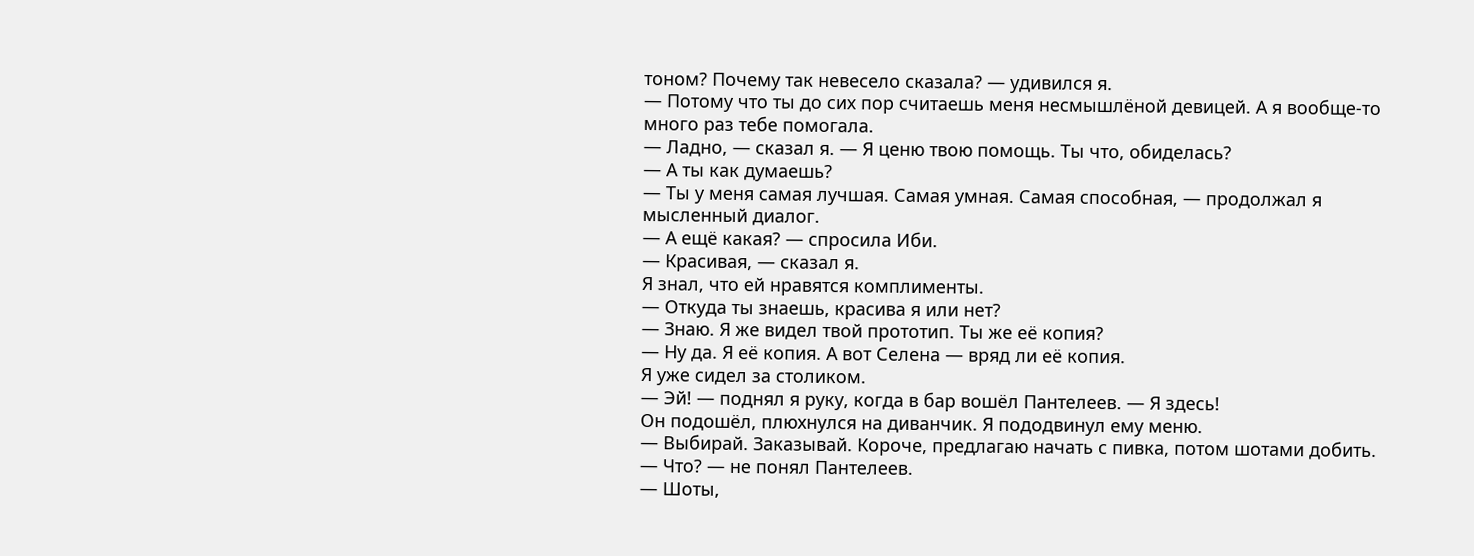тоном? Почему так невесело сказала? — удивился я.
— Потому что ты до сих пор считаешь меня несмышлёной девицей. А я вообще-то много раз тебе помогала.
— Ладно, — сказал я. — Я ценю твою помощь. Ты что, обиделась?
— А ты как думаешь?
— Ты у меня самая лучшая. Самая умная. Самая способная, — продолжал я мысленный диалог.
— А ещё какая? — спросила Иби.
— Красивая, — сказал я.
Я знал, что ей нравятся комплименты.
— Откуда ты знаешь, красива я или нет?
— Знаю. Я же видел твой прототип. Ты же её копия?
— Ну да. Я её копия. А вот Селена — вряд ли её копия.
Я уже сидел за столиком.
— Эй! — поднял я руку, когда в бар вошёл Пантелеев. — Я здесь!
Он подошёл, плюхнулся на диванчик. Я пододвинул ему меню.
— Выбирай. Заказывай. Короче, предлагаю начать с пивка, потом шотами добить.
— Что? — не понял Пантелеев.
— Шоты,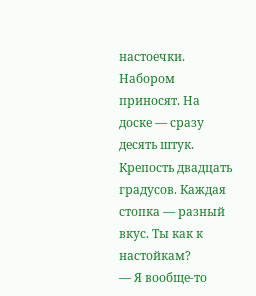настоечки. Набором приносят. На доске — сразу десять штук. Крепость двадцать градусов. Каждая стопка — разный вкус. Ты как к настойкам?
— Я вообще-то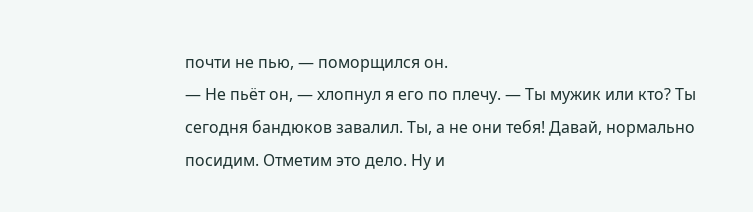почти не пью, — поморщился он.
— Не пьёт он, — хлопнул я его по плечу. — Ты мужик или кто? Ты сегодня бандюков завалил. Ты, а не они тебя! Давай, нормально посидим. Отметим это дело. Ну и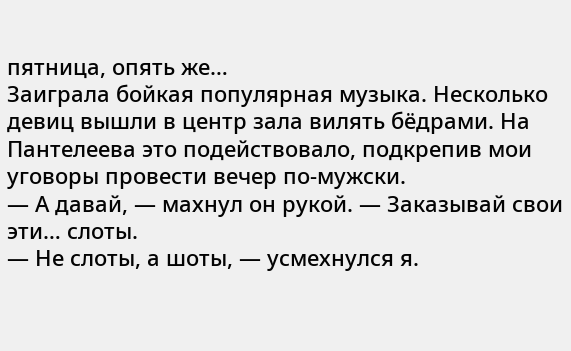пятница, опять же…
Заиграла бойкая популярная музыка. Несколько девиц вышли в центр зала вилять бёдрами. На Пантелеева это подействовало, подкрепив мои уговоры провести вечер по-мужски.
— А давай, — махнул он рукой. — Заказывай свои эти… слоты.
— Не слоты, а шоты, — усмехнулся я.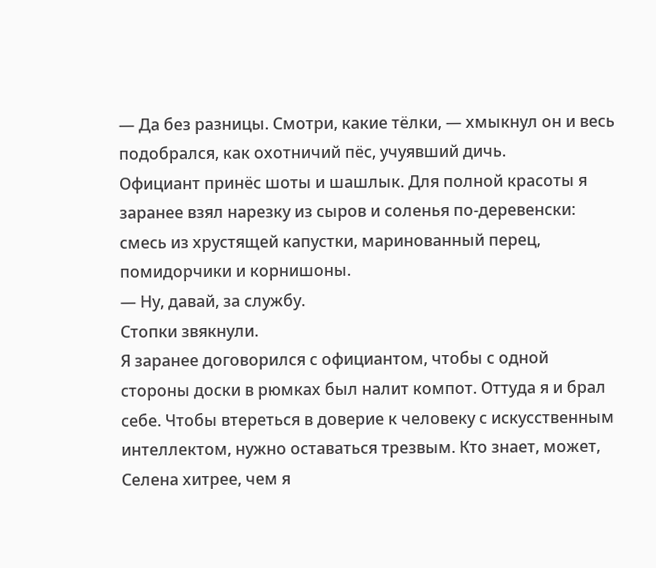— Да без разницы. Смотри, какие тёлки, — хмыкнул он и весь подобрался, как охотничий пёс, учуявший дичь.
Официант принёс шоты и шашлык. Для полной красоты я заранее взял нарезку из сыров и соленья по-деревенски: смесь из хрустящей капустки, маринованный перец, помидорчики и корнишоны.
— Ну, давай, за службу.
Стопки звякнули.
Я заранее договорился с официантом, чтобы с одной стороны доски в рюмках был налит компот. Оттуда я и брал себе. Чтобы втереться в доверие к человеку с искусственным интеллектом, нужно оставаться трезвым. Кто знает, может, Селена хитрее, чем я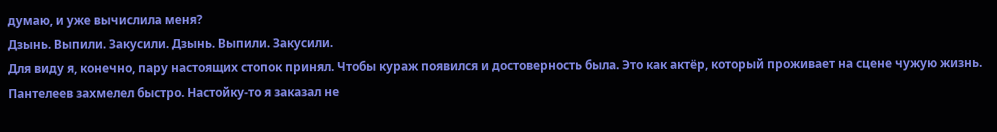думаю, и уже вычислила меня?
Дзынь. Выпили. Закусили. Дзынь. Выпили. Закусили.
Для виду я, конечно, пару настоящих стопок принял. Чтобы кураж появился и достоверность была. Это как актёр, который проживает на сцене чужую жизнь.
Пантелеев захмелел быстро. Настойку-то я заказал не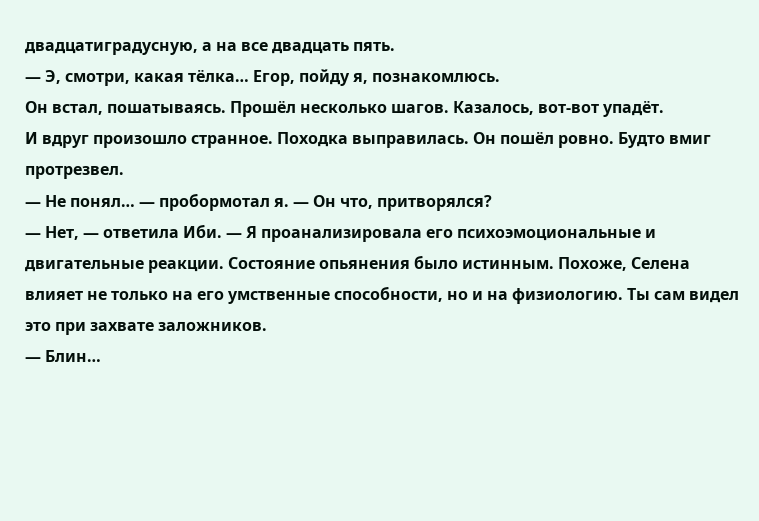двадцатиградусную, а на все двадцать пять.
— Э, смотри, какая тёлка… Егор, пойду я, познакомлюсь.
Он встал, пошатываясь. Прошёл несколько шагов. Казалось, вот-вот упадёт.
И вдруг произошло странное. Походка выправилась. Он пошёл ровно. Будто вмиг протрезвел.
— Не понял… — пробормотал я. — Он что, притворялся?
— Нет, — ответила Иби. — Я проанализировала его психоэмоциональные и двигательные реакции. Состояние опьянения было истинным. Похоже, Селена влияет не только на его умственные способности, но и на физиологию. Ты сам видел это при захвате заложников.
— Блин…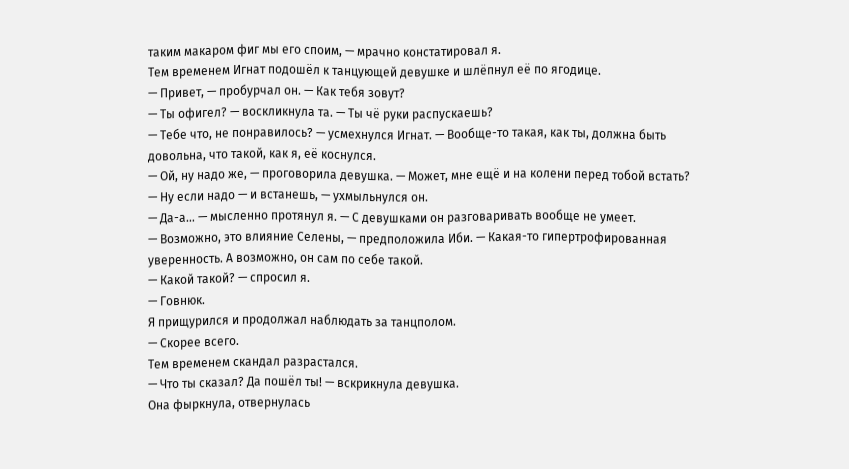таким макаром фиг мы его споим, — мрачно констатировал я.
Тем временем Игнат подошёл к танцующей девушке и шлёпнул её по ягодице.
— Привет, — пробурчал он. — Как тебя зовут?
— Ты офигел? — воскликнула та. — Ты чё руки распускаешь?
— Тебе что, не понравилось? — усмехнулся Игнат. — Вообще-то такая, как ты, должна быть довольна, что такой, как я, её коснулся.
— Ой, ну надо же, — проговорила девушка. — Может, мне ещё и на колени перед тобой встать?
— Ну если надо — и встанешь, — ухмыльнулся он.
— Да-а… — мысленно протянул я. — С девушками он разговаривать вообще не умеет.
— Возможно, это влияние Селены, — предположила Иби. — Какая-то гипертрофированная уверенность. А возможно, он сам по себе такой.
— Какой такой? — спросил я.
— Говнюк.
Я прищурился и продолжал наблюдать за танцполом.
— Скорее всего.
Тем временем скандал разрастался.
— Что ты сказал? Да пошёл ты! — вскрикнула девушка.
Она фыркнула, отвернулась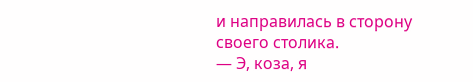и направилась в сторону своего столика.
— Э, коза, я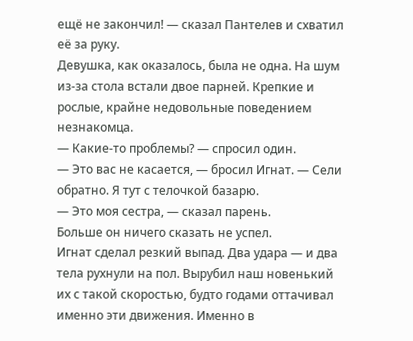ещё не закончил! — сказал Пантелев и схватил её за руку.
Девушка, как оказалось, была не одна. На шум из-за стола встали двое парней. Крепкие и рослые, крайне недовольные поведением незнакомца.
— Какие-то проблемы? — спросил один.
— Это вас не касается, — бросил Игнат. — Сели обратно. Я тут с телочкой базарю.
— Это моя сестра, — сказал парень.
Больше он ничего сказать не успел.
Игнат сделал резкий выпад. Два удара — и два тела рухнули на пол. Вырубил наш новенький их с такой скоростью, будто годами оттачивал именно эти движения. Именно в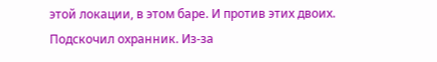этой локации, в этом баре. И против этих двоих.
Подскочил охранник. Из-за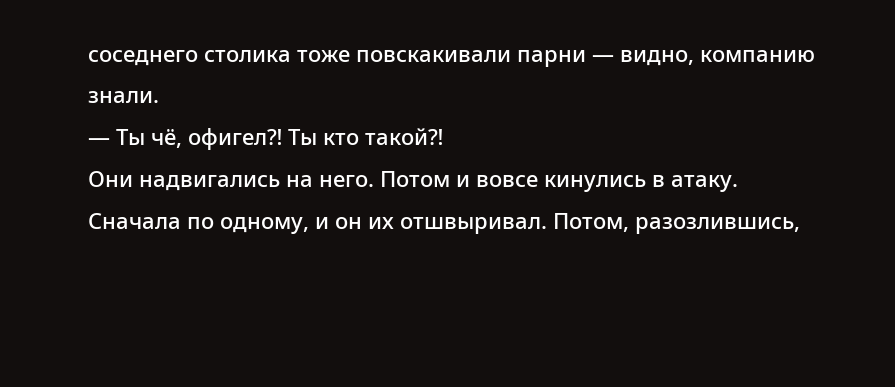соседнего столика тоже повскакивали парни — видно, компанию знали.
— Ты чё, офигел⁈ Ты кто такой⁈
Они надвигались на него. Потом и вовсе кинулись в атаку.
Сначала по одному, и он их отшвыривал. Потом, разозлившись,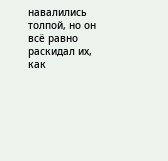навалились толпой, но он всё равно раскидал их, как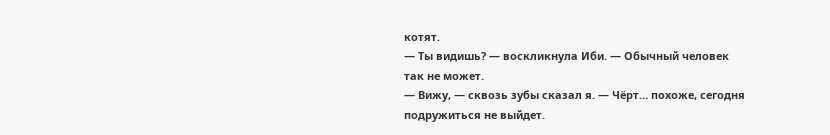котят.
— Ты видишь? — воскликнула Иби. — Обычный человек так не может.
— Вижу, — сквозь зубы сказал я. — Чёрт… похоже, сегодня подружиться не выйдет.